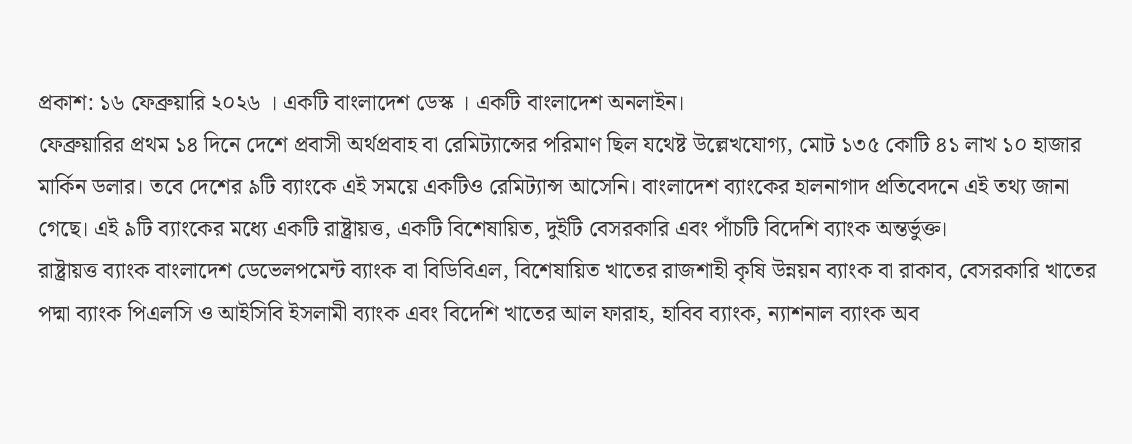প্রকাশ: ১৬ ফেব্রুয়ারি ২০২৬ । একটি বাংলাদেশ ডেস্ক । একটি বাংলাদেশ অনলাইন।
ফেব্রুয়ারির প্রথম ১৪ দিনে দেশে প্রবাসী অর্থপ্রবাহ বা রেমিট্যান্সের পরিমাণ ছিল যথেষ্ট উল্লেখযোগ্য, মোট ১৩৫ কোটি ৪১ লাখ ১০ হাজার মার্কিন ডলার। তবে দেশের ৯টি ব্যাংকে এই সময়ে একটিও রেমিট্যান্স আসেনি। বাংলাদেশ ব্যাংকের হালনাগাদ প্রতিবেদনে এই তথ্য জানা গেছে। এই ৯টি ব্যাংকের মধ্যে একটি রাষ্ট্রায়ত্ত, একটি বিশেষায়িত, দুইটি বেসরকারি এবং পাঁচটি বিদেশি ব্যাংক অন্তর্ভুক্ত।
রাষ্ট্রায়ত্ত ব্যাংক বাংলাদেশ ডেভেলপমেন্ট ব্যাংক বা বিডিবিএল, বিশেষায়িত খাতের রাজশাহী কৃষি উন্নয়ন ব্যাংক বা রাকাব, বেসরকারি খাতের পদ্মা ব্যাংক পিএলসি ও আইসিবি ইসলামী ব্যাংক এবং বিদেশি খাতের আল ফারাহ, হাবিব ব্যাংক, ন্যাশনাল ব্যাংক অব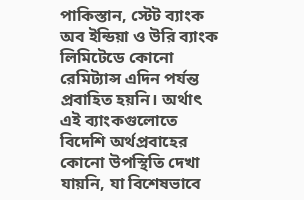পাকিস্তান, স্টেট ব্যাংক অব ইন্ডিয়া ও উরি ব্যাংক লিমিটেডে কোনো রেমিট্যান্স এদিন পর্যন্ত প্রবাহিত হয়নি। অর্থাৎ এই ব্যাংকগুলোতে বিদেশি অর্থপ্রবাহের কোনো উপস্থিতি দেখা যায়নি, যা বিশেষভাবে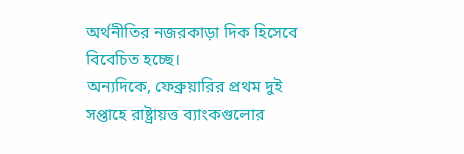অর্থনীতির নজরকাড়া দিক হিসেবে বিবেচিত হচ্ছে।
অন্যদিকে, ফেব্রুয়ারির প্রথম দুই সপ্তাহে রাষ্ট্রায়ত্ত ব্যাংকগুলোর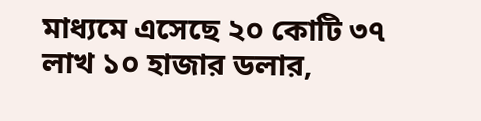মাধ্যমে এসেছে ২০ কোটি ৩৭ লাখ ১০ হাজার ডলার,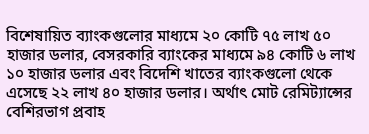বিশেষায়িত ব্যাংকগুলোর মাধ্যমে ২০ কোটি ৭৫ লাখ ৫০ হাজার ডলার, বেসরকারি ব্যাংকের মাধ্যমে ৯৪ কোটি ৬ লাখ ১০ হাজার ডলার এবং বিদেশি খাতের ব্যাংকগুলো থেকে এসেছে ২২ লাখ ৪০ হাজার ডলার। অর্থাৎ মোট রেমিট্যান্সের বেশিরভাগ প্রবাহ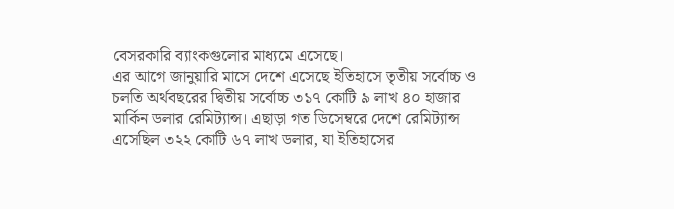বেসরকারি ব্যাংকগুলোর মাধ্যমে এসেছে।
এর আগে জানুয়ারি মাসে দেশে এসেছে ইতিহাসে তৃতীয় সর্বোচ্চ ও চলতি অর্থবছরের দ্বিতীয় সর্বোচ্চ ৩১৭ কোটি ৯ লাখ ৪০ হাজার মার্কিন ডলার রেমিট্যান্স। এছাড়া গত ডিসেম্বরে দেশে রেমিট্যান্স এসেছিল ৩২২ কোটি ৬৭ লাখ ডলার, যা ইতিহাসের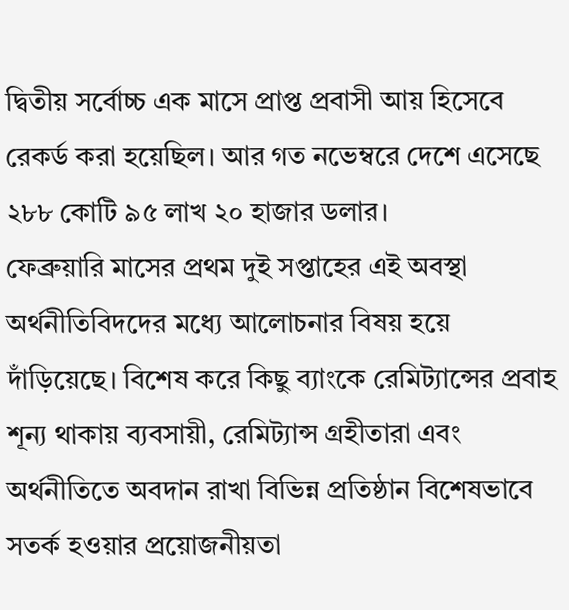দ্বিতীয় সর্বোচ্চ এক মাসে প্রাপ্ত প্রবাসী আয় হিসেবে রেকর্ড করা হয়েছিল। আর গত নভেম্বরে দেশে এসেছে ২৮৮ কোটি ৯৫ লাখ ২০ হাজার ডলার।
ফেব্রুয়ারি মাসের প্রথম দুই সপ্তাহের এই অবস্থা অর্থনীতিবিদদের মধ্যে আলোচনার বিষয় হয়ে দাঁড়িয়েছে। বিশেষ করে কিছু ব্যাংকে রেমিট্যান্সের প্রবাহ শূন্য থাকায় ব্যবসায়ী, রেমিট্যান্স গ্রহীতারা এবং অর্থনীতিতে অবদান রাখা বিভিন্ন প্রতিষ্ঠান বিশেষভাবে সতর্ক হওয়ার প্রয়োজনীয়তা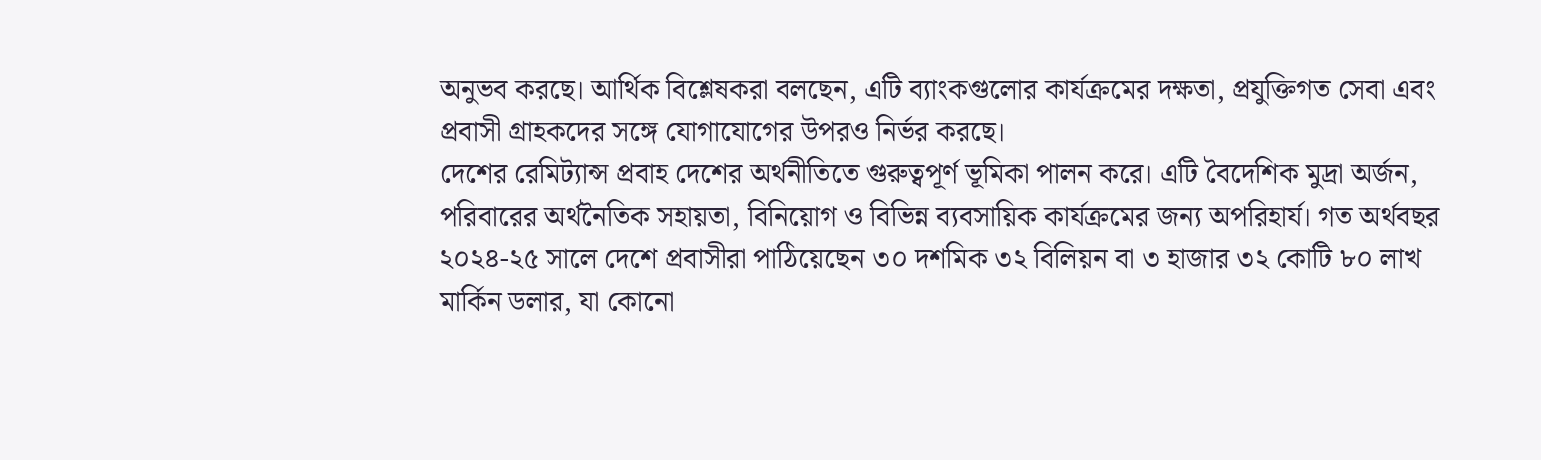অনুভব করছে। আর্থিক বিশ্লেষকরা বলছেন, এটি ব্যাংকগুলোর কার্যক্রমের দক্ষতা, প্রযুক্তিগত সেবা এবং প্রবাসী গ্রাহকদের সঙ্গে যোগাযোগের উপরও নির্ভর করছে।
দেশের রেমিট্যান্স প্রবাহ দেশের অর্থনীতিতে গুরুত্বপূর্ণ ভূমিকা পালন করে। এটি বৈদেশিক মুদ্রা অর্জন, পরিবারের অর্থনৈতিক সহায়তা, বিনিয়োগ ও বিভিন্ন ব্যবসায়িক কার্যক্রমের জন্য অপরিহার্য। গত অর্থবছর ২০২৪-২৫ সালে দেশে প্রবাসীরা পাঠিয়েছেন ৩০ দশমিক ৩২ বিলিয়ন বা ৩ হাজার ৩২ কোটি ৮০ লাখ মার্কিন ডলার, যা কোনো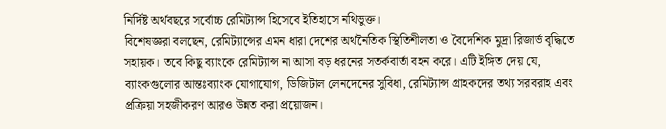নির্দিষ্ট অর্থবছরে সর্বোচ্চ রেমিট্যান্স হিসেবে ইতিহাসে নথিভুক্ত।
বিশেষজ্ঞরা বলছেন, রেমিট্যান্সের এমন ধারা দেশের অর্থনৈতিক স্থিতিশীলতা ও বৈদেশিক মুদ্রা রিজার্ভ বৃদ্ধিতে সহায়ক। তবে কিছু ব্যাংকে রেমিট্যান্স না আসা বড় ধরনের সতর্কবার্তা বহন করে। এটি ইঙ্গিত দেয় যে, ব্যাংকগুলোর আন্তঃব্যাংক যোগাযোগ, ডিজিটাল লেনদেনের সুবিধা, রেমিট্যান্স গ্রাহকদের তথ্য সরবরাহ এবং প্রক্রিয়া সহজীকরণ আরও উন্নত করা প্রয়োজন।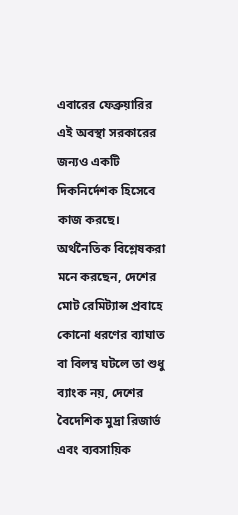এবারের ফেব্রুয়ারির এই অবস্থা সরকারের জন্যও একটি দিকনির্দেশক হিসেবে কাজ করছে। অর্থনৈতিক বিশ্লেষকরা মনে করছেন, দেশের মোট রেমিট্যান্স প্রবাহে কোনো ধরণের ব্যাঘাত বা বিলম্ব ঘটলে তা শুধু ব্যাংক নয়, দেশের বৈদেশিক মুদ্রা রিজার্ভ এবং ব্যবসায়িক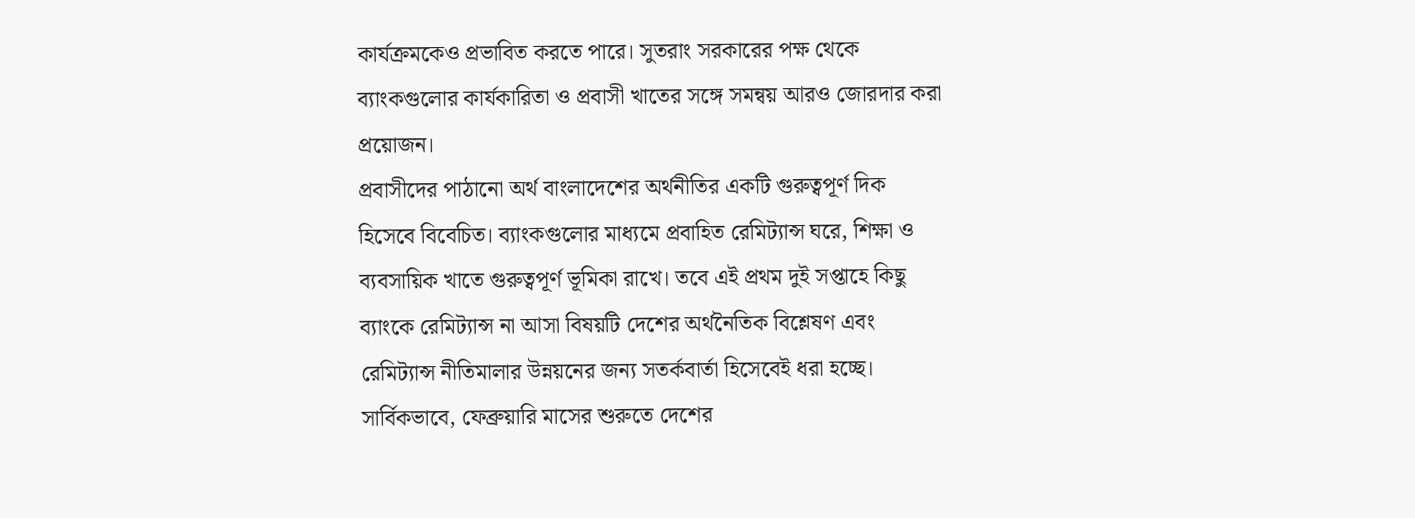কার্যক্রমকেও প্রভাবিত করতে পারে। সুতরাং সরকারের পক্ষ থেকে ব্যাংকগুলোর কার্যকারিতা ও প্রবাসী খাতের সঙ্গে সমন্বয় আরও জোরদার করা প্রয়োজন।
প্রবাসীদের পাঠানো অর্থ বাংলাদেশের অর্থনীতির একটি গুরুত্বপূর্ণ দিক হিসেবে বিবেচিত। ব্যাংকগুলোর মাধ্যমে প্রবাহিত রেমিট্যান্স ঘরে, শিক্ষা ও ব্যবসায়িক খাতে গুরুত্বপূর্ণ ভূমিকা রাখে। তবে এই প্রথম দুই সপ্তাহে কিছু ব্যাংকে রেমিট্যান্স না আসা বিষয়টি দেশের অর্থনৈতিক বিশ্লেষণ এবং রেমিট্যান্স নীতিমালার উন্নয়নের জন্য সতর্কবার্তা হিসেবেই ধরা হচ্ছে।
সার্বিকভাবে, ফেব্রুয়ারি মাসের শুরুতে দেশের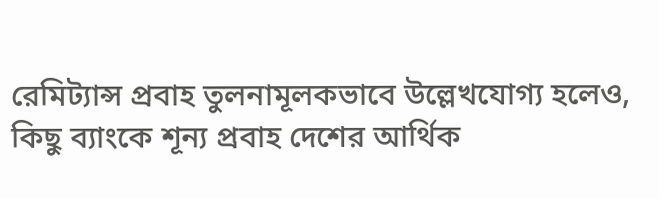রেমিট্যান্স প্রবাহ তুলনামূলকভাবে উল্লেখযোগ্য হলেও, কিছু ব্যাংকে শূন্য প্রবাহ দেশের আর্থিক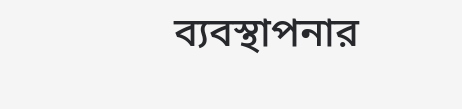ব্যবস্থাপনার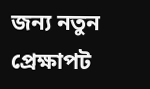জন্য নতুন প্রেক্ষাপট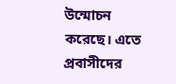উন্মোচন করেছে। এতে প্রবাসীদের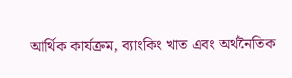আর্থিক কার্যক্রম, ব্যাংকিং খাত এবং অর্থনৈতিক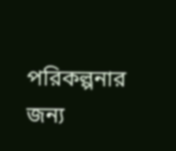পরিকল্পনার জন্য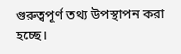গুরুত্বপূর্ণ তথ্য উপস্থাপন করা হচ্ছে।